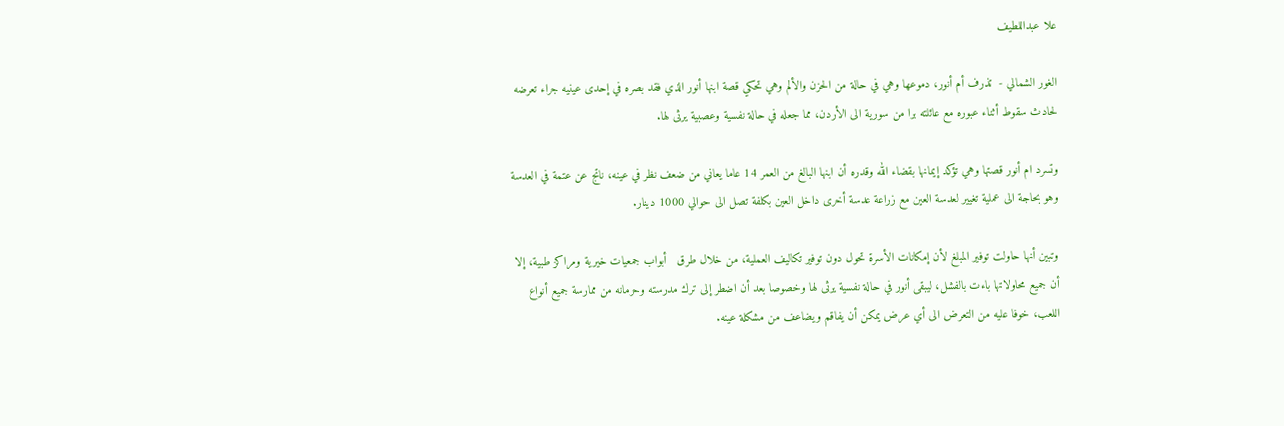علا عبداللطيف

الغور الشمالي -  تذرف أم أنور، دموعها وهي في حالة من الحزن والألم وهي تحكي قصة ابنها أنور الذي فقد بصره في إحدى عينيه جراء تعرضه لحادث سقوط أثناء عبوره مع عائلته برا من سورية الى الأردن، مما جعله في حالة نفسية وعصبية يرثى لها.

وتسرد ام أنور قصتها وهي تؤكد إيمانها بقضاء الله وقدره أن ابنها البالغ من العمر 14 عاما يعاني من ضعف نظر في عينه، ناتج عن عتمة في العدسة وهو بحاجة الى عملية تغيير لعدسة العين مع زراعة عدسة أخرى داخل العين بكلفة تصل الى حوالي 1000 دينار.

وتبين أنها حاولت توفير المبلغ لأن إمكانات الأسرة تحول دون توفير تكاليف العملية، من خلال طرق   أبواب جمعيات خيرية ومراكز طبية، إلا أن جميع محاولاتها باءت بالفشل، ليبقى أنور في حالة نفسية يرثى لها وخصوصا بعد أن اضطر إلى ترك مدرسته وحرمانه من ممارسة جميع أنواع اللعب، خوفا عليه من التعرض الى أي عرض يمكن أن يفاقم ويضاعف من مشكلة عينه.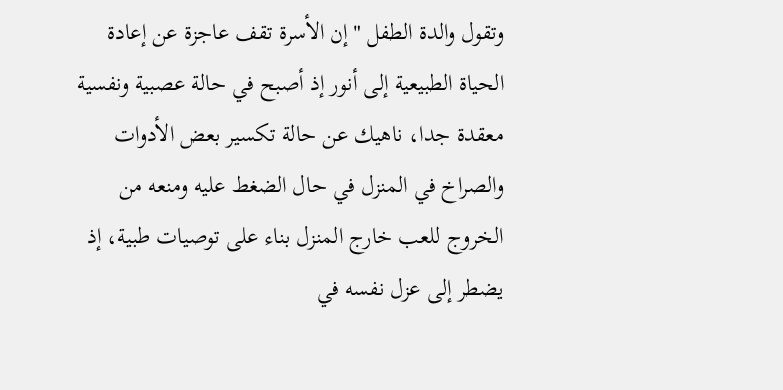وتقول والدة الطفل "إن الأسرة تقف عاجزة عن إعادة الحياة الطبيعية إلى أنور إذ أصبح في حالة عصبية ونفسية معقدة جدا، ناهيك عن حالة تكسير بعض الأدوات والصراخ في المنزل في حال الضغط عليه ومنعه من الخروج للعب خارج المنزل بناء على توصيات طبية، إذ يضطر إلى عزل نفسه في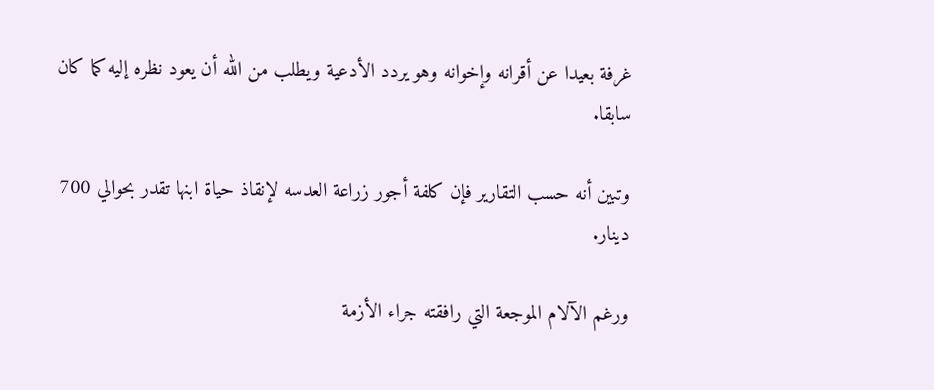غرفة بعيدا عن أقرانه وإخوانه وهو يردد الأدعية ويطلب من الله أن يعود نظره إليه كما كان سابقا.

وتبين أنه حسب التقارير فإن كلفة أجور زراعة العدسه لإنقاذ حياة ابنها تقدر بحوالي 700 دينار.

ورغم الآلام الموجعة التي رافقته جراء الأزمة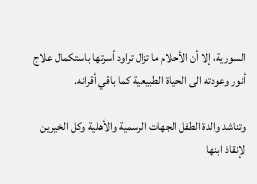السورية، إلا أن الأحلام ما تزال تراود أسرتها باستكمال علاج أنور وعودته الى الحياة الطبيعية كما باقي أقرانه.

وتناشد والدة الطفل الجهات الرسمية والأهلية وكل الخيرين لإنقاذ ابنها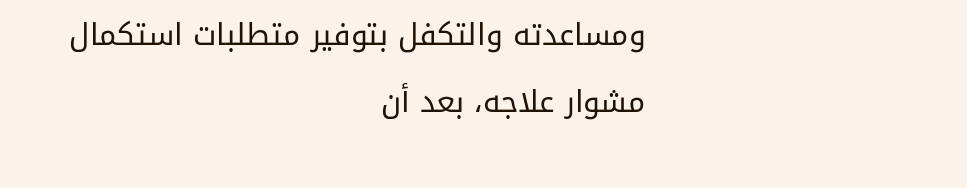ومساعدته والتكفل بتوفير متطلبات استكمال مشوار علاجه، بعد أن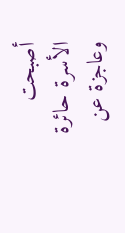أصبحت الأسرة حائرة وعاجزة عن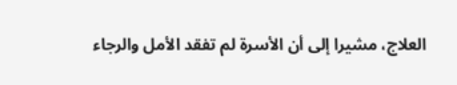العلاج، مشيرا إلى أن الأسرة لم تفقد الأمل والرجاء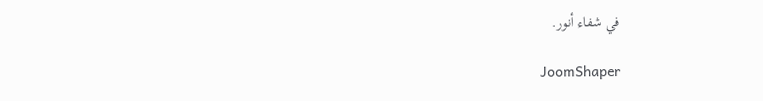في شفاء أنور.

JoomShaper